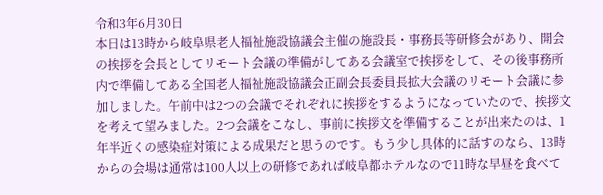令和3年6月30日
本日は13時から岐阜県老人福祉施設協議会主催の施設長・事務長等研修会があり、開会の挨拶を会長としてリモート会議の準備がしてある会議室で挨拶をして、その後事務所内で準備してある全国老人福祉施設協議会正副会長委員長拡大会議のリモート会議に参加しました。午前中は2つの会議でそれぞれに挨拶をするようになっていたので、挨拶文を考えて望みました。2つ会議をこなし、事前に挨拶文を準備することが出来たのは、1年半近くの感染症対策による成果だと思うのです。もう少し具体的に話すのなら、13時からの会場は通常は100人以上の研修であれば岐阜都ホテルなので11時な早昼を食べて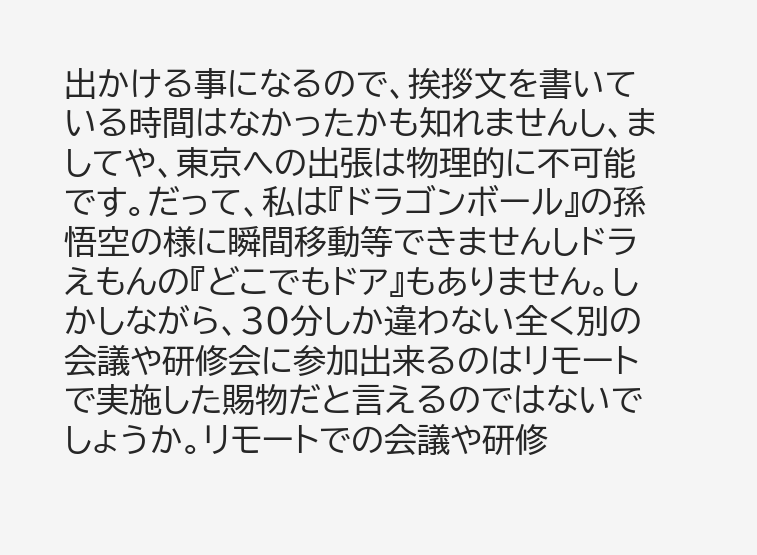出かける事になるので、挨拶文を書いている時間はなかったかも知れませんし、ましてや、東京への出張は物理的に不可能です。だって、私は『ドラゴンボール』の孫悟空の様に瞬間移動等できませんしドラえもんの『どこでもドア』もありません。しかしながら、30分しか違わない全く別の会議や研修会に参加出来るのはリモートで実施した賜物だと言えるのではないでしょうか。リモートでの会議や研修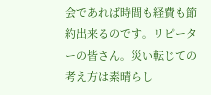会であれば時間も経費も節約出来るのです。リピーターの皆さん。災い転じての考え方は素晴らし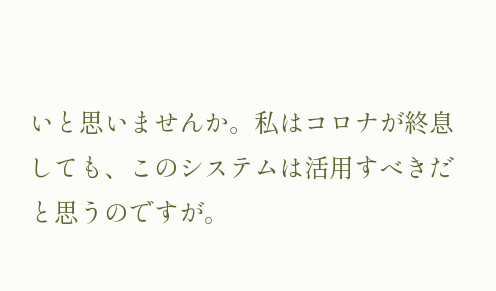いと思いませんか。私はコロナが終息しても、このシステムは活用すべきだと思うのですが。